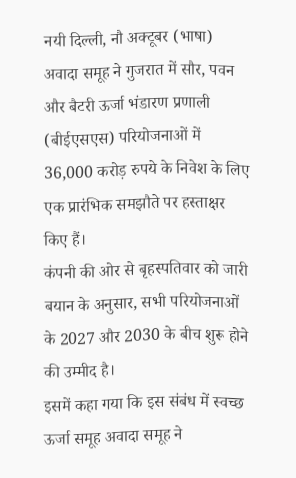नयी दिल्ली, नौ अक्टूबर (भाषा) अवादा समूह ने गुजरात में सौर, पवन और बैटरी ऊर्जा भंडारण प्रणाली (बीईएसएस) परियोजनाओं में 36,000 करोड़ रुपये के निवेश के लिए एक प्रारंभिक समझौते पर हस्ताक्षर किए हैं।
कंपनी की ओर से बृहस्पतिवार को जारी बयान के अनुसार, सभी परियोजनाओं के 2027 और 2030 के बीच शुरू होने की उम्मीद है।
इसमें कहा गया कि इस संबंध में स्वच्छ ऊर्जा समूह अवादा समूह ने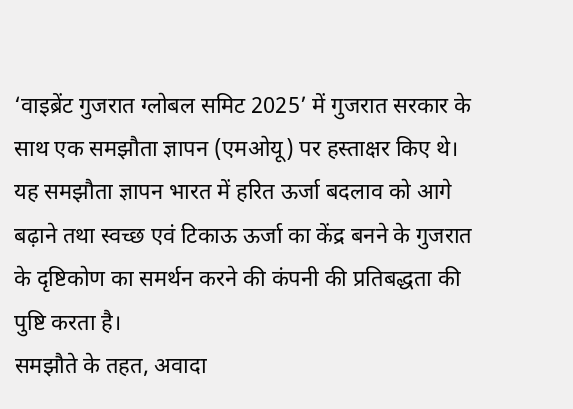‘वाइब्रेंट गुजरात ग्लोबल समिट 2025’ में गुजरात सरकार के साथ एक समझौता ज्ञापन (एमओयू) पर हस्ताक्षर किए थे। यह समझौता ज्ञापन भारत में हरित ऊर्जा बदलाव को आगे बढ़ाने तथा स्वच्छ एवं टिकाऊ ऊर्जा का केंद्र बनने के गुजरात के दृष्टिकोण का समर्थन करने की कंपनी की प्रतिबद्धता की पुष्टि करता है।
समझौते के तहत, अवादा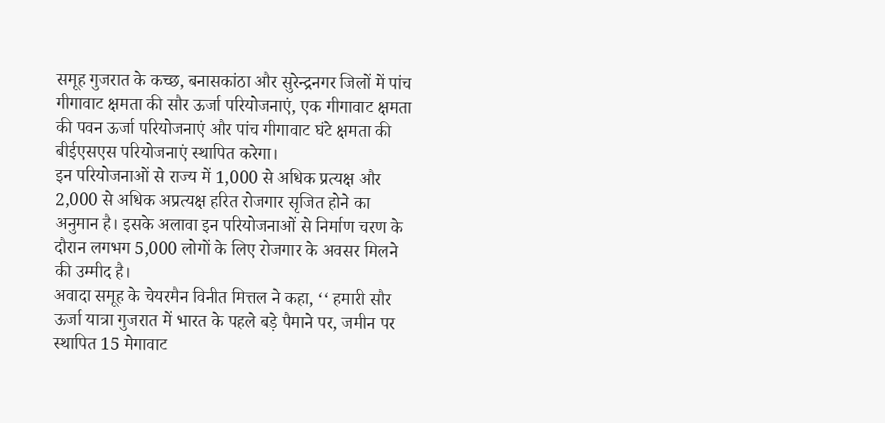समूह गुजरात के कच्छ, बनासकांठा और सुरेन्द्रनगर जिलों में पांच गीगावाट क्षमता की सौर ऊर्जा परियोजनाएं, एक गीगावाट क्षमता की पवन ऊर्जा परियोजनाएं और पांच गीगावाट घंटे क्षमता की बीईएसएस परियोजनाएं स्थापित करेगा।
इन परियोजनाओं से राज्य में 1,000 से अधिक प्रत्यक्ष और 2,000 से अधिक अप्रत्यक्ष हरित रोजगार सृजित होने का अनुमान है। इसके अलावा इन परियोजनाओं से निर्माण चरण के दौरान लगभग 5,000 लोगों के लिए रोजगार के अवसर मिलने की उम्मीद है।
अवादा समूह के चेयरमैन विनीत मित्तल ने कहा, ‘‘ हमारी सौर ऊर्जा यात्रा गुजरात में भारत के पहले बड़े पैमाने पर, जमीन पर स्थापित 15 मेगावाट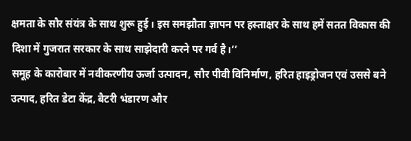क्षमता के सौर संयंत्र के साथ शुरू हुई। इस समझौता ज्ञापन पर हस्ताक्षर के साथ हमें सतत विकास की दिशा में गुजरात सरकार के साथ साझेदारी करने पर गर्व है।’’
समूह के कारोबार में नवीकरणीय ऊर्जा उत्पादन, सौर पीवी विनिर्माण, हरित हाइड्रोजन एवं उससे बने उत्पाद, हरित डेटा केंद्र, बैटरी भंडारण और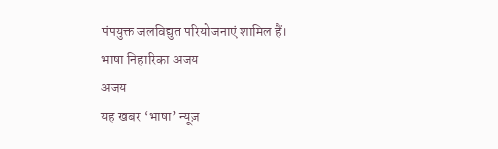पंपयुक्त जलविद्युत परियोजनाएं शामिल हैं।
भाषा निहारिका अजय
अजय
यह खबर ‘भाषा’ न्यूज़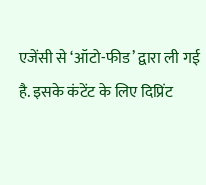एजेंसी से ‘ऑटो-फीड’ द्वारा ली गई है. इसके कंटेंट के लिए दिप्रिंट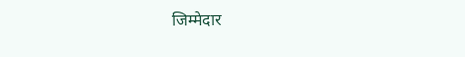जिम्मेदार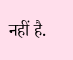नहीं है.